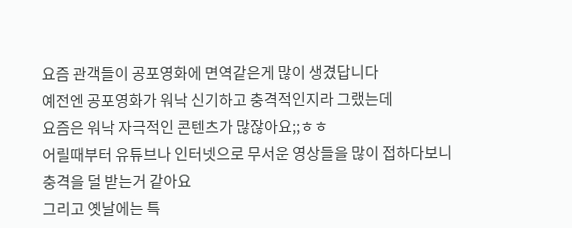요즘 관객들이 공포영화에 면역같은게 많이 생겼답니다
예전엔 공포영화가 워낙 신기하고 충격적인지라 그랬는데
요즘은 워낙 자극적인 콘텐츠가 많잖아요;;ㅎㅎ
어릴때부터 유튜브나 인터넷으로 무서운 영상들을 많이 접하다보니
충격을 덜 받는거 같아요
그리고 옛날에는 특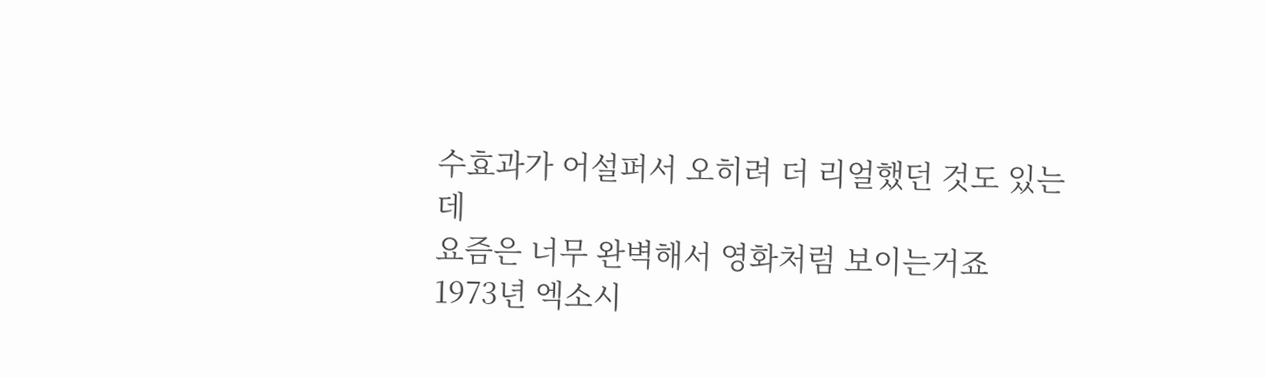수효과가 어설퍼서 오히려 더 리얼했던 것도 있는데
요즘은 너무 완벽해서 영화처럼 보이는거죠
1973년 엑소시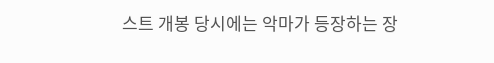스트 개봉 당시에는 악마가 등장하는 장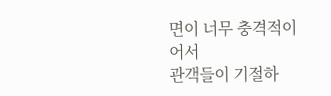면이 너무 충격적이어서
관객들이 기절하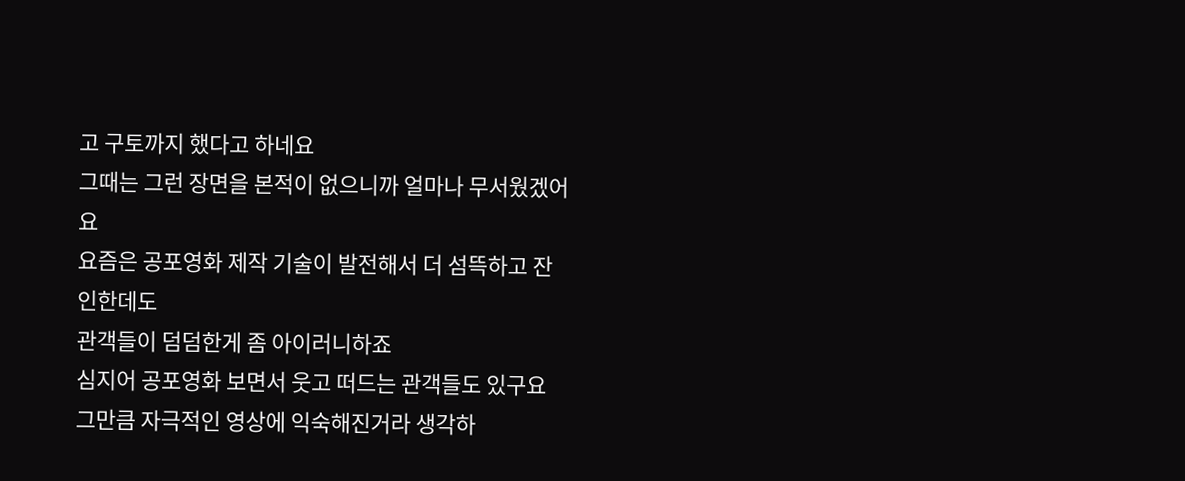고 구토까지 했다고 하네요
그때는 그런 장면을 본적이 없으니까 얼마나 무서웠겠어요
요즘은 공포영화 제작 기술이 발전해서 더 섬뜩하고 잔인한데도
관객들이 덤덤한게 좀 아이러니하죠
심지어 공포영화 보면서 웃고 떠드는 관객들도 있구요
그만큼 자극적인 영상에 익숙해진거라 생각하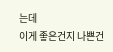는데
이게 좋은건지 나쁜건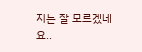지는 잘 모르겠네요..